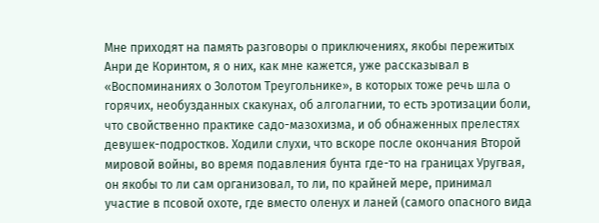Мне приходят на память разговоры о приключениях, якобы пережитых Анри де Коринтом, я о них, как мне кажется, уже рассказывал в «Воспоминаниях о Золотом Треугольнике», в которых тоже речь шла о горячих, необузданных скакунах, об алголагнии, то есть эротизации боли, что свойственно практике садо-мазохизма, и об обнаженных прелестях девушек-подростков. Ходили слухи, что вскоре после окончания Второй мировой войны, во время подавления бунта где-то на границах Уругвая, он якобы то ли сам организовал, то ли, по крайней мере, принимал участие в псовой охоте, где вместо оленух и ланей (самого опасного вида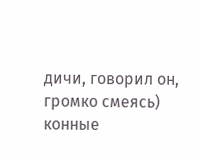дичи, говорил он, громко смеясь) конные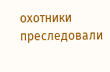охотники преследовали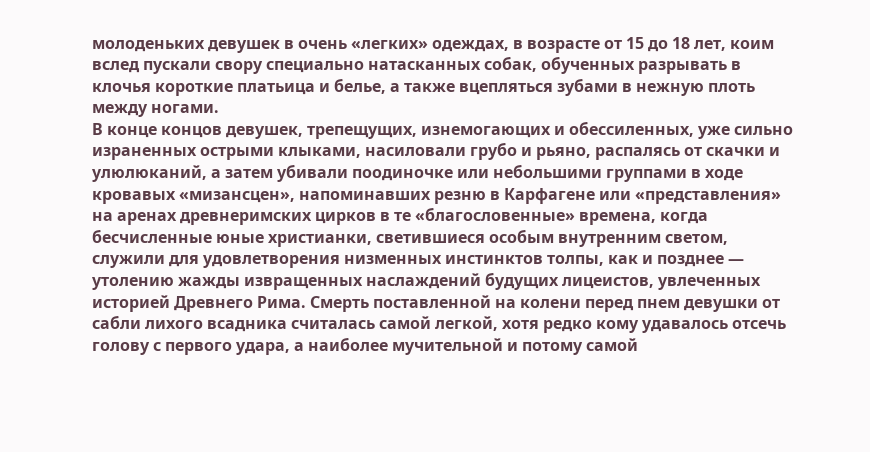молоденьких девушек в очень «легких» одеждах, в возрасте от 15 до 18 лет, коим вслед пускали свору специально натасканных собак, обученных разрывать в клочья короткие платьица и белье, а также вцепляться зубами в нежную плоть между ногами.
В конце концов девушек, трепещущих, изнемогающих и обессиленных, уже сильно израненных острыми клыками, насиловали грубо и рьяно, распалясь от скачки и улюлюканий, а затем убивали поодиночке или небольшими группами в ходе кровавых «мизансцен», напоминавших резню в Карфагене или «представления» на аренах древнеримских цирков в те «благословенные» времена, когда бесчисленные юные христианки, светившиеся особым внутренним светом, служили для удовлетворения низменных инстинктов толпы, как и позднее — утолению жажды извращенных наслаждений будущих лицеистов, увлеченных историей Древнего Рима. Смерть поставленной на колени перед пнем девушки от сабли лихого всадника считалась самой легкой, хотя редко кому удавалось отсечь голову с первого удара, а наиболее мучительной и потому самой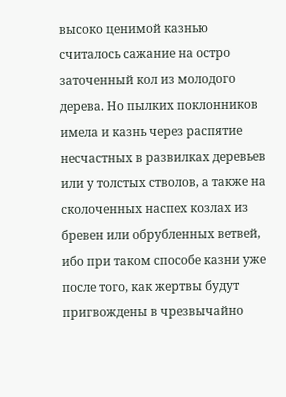высоко ценимой казнью считалось сажание на остро заточенный кол из молодого дерева. Но пылких поклонников имела и казнь через распятие несчастных в развилках деревьев или у толстых стволов, а также на сколоченных наспех козлах из бревен или обрубленных ветвей, ибо при таком способе казни уже после того, как жертвы будут пригвождены в чрезвычайно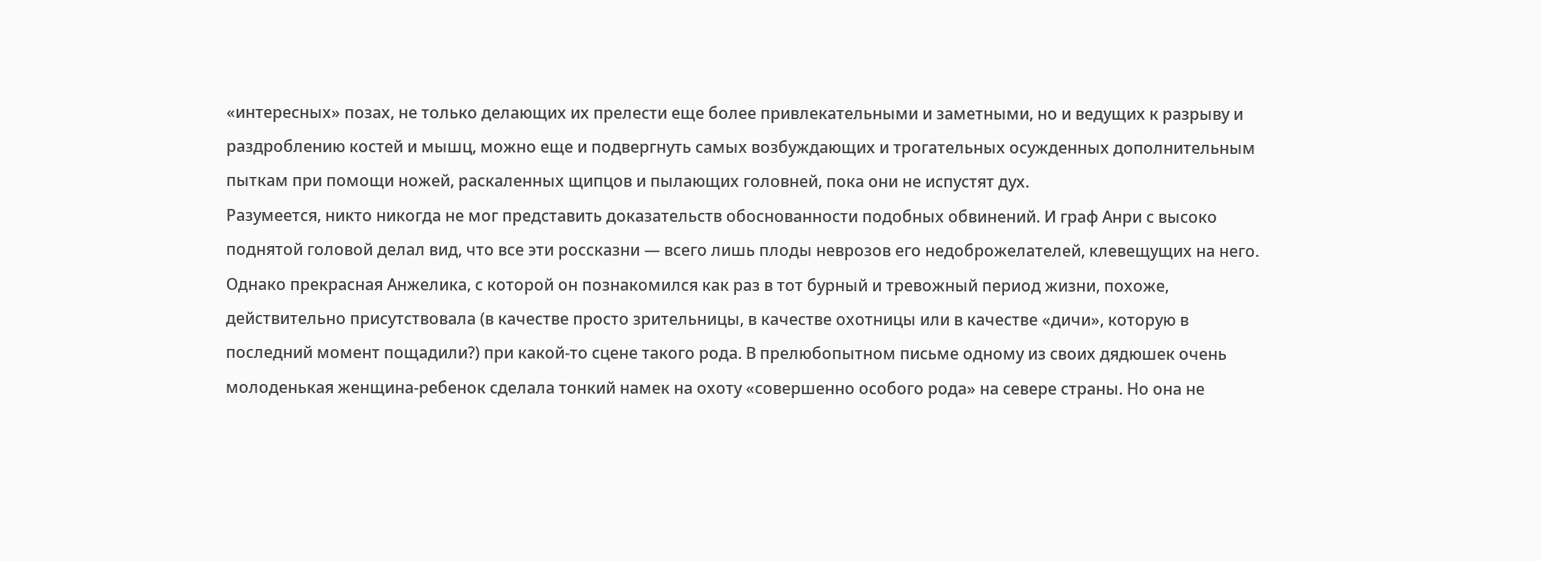«интересных» позах, не только делающих их прелести еще более привлекательными и заметными, но и ведущих к разрыву и раздроблению костей и мышц, можно еще и подвергнуть самых возбуждающих и трогательных осужденных дополнительным пыткам при помощи ножей, раскаленных щипцов и пылающих головней, пока они не испустят дух.
Разумеется, никто никогда не мог представить доказательств обоснованности подобных обвинений. И граф Анри с высоко поднятой головой делал вид, что все эти россказни — всего лишь плоды неврозов его недоброжелателей, клевещущих на него. Однако прекрасная Анжелика, с которой он познакомился как раз в тот бурный и тревожный период жизни, похоже, действительно присутствовала (в качестве просто зрительницы, в качестве охотницы или в качестве «дичи», которую в последний момент пощадили?) при какой-то сцене такого рода. В прелюбопытном письме одному из своих дядюшек очень молоденькая женщина-ребенок сделала тонкий намек на охоту «совершенно особого рода» на севере страны. Но она не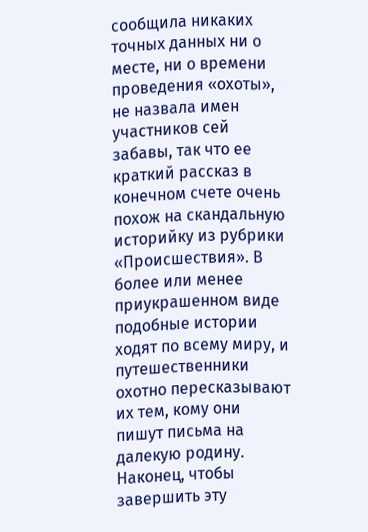сообщила никаких точных данных ни о месте, ни о времени проведения «охоты», не назвала имен участников сей забавы, так что ее краткий рассказ в конечном счете очень похож на скандальную историйку из рубрики «Происшествия». В более или менее приукрашенном виде подобные истории ходят по всему миру, и путешественники охотно пересказывают их тем, кому они пишут письма на далекую родину.
Наконец, чтобы завершить эту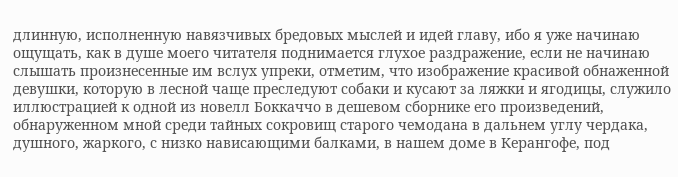длинную, исполненную навязчивых бредовых мыслей и идей главу, ибо я уже начинаю ощущать, как в душе моего читателя поднимается глухое раздражение, если не начинаю слышать произнесенные им вслух упреки, отметим, что изображение красивой обнаженной девушки, которую в лесной чаще преследуют собаки и кусают за ляжки и ягодицы, служило иллюстрацией к одной из новелл Боккаччо в дешевом сборнике его произведений, обнаруженном мной среди тайных сокровищ старого чемодана в дальнем углу чердака, душного, жаркого, с низко нависающими балками, в нашем доме в Керангофе, под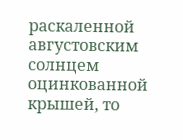раскаленной августовским солнцем оцинкованной крышей, то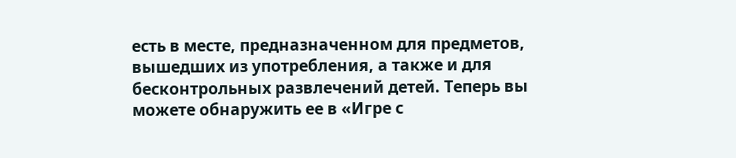есть в месте, предназначенном для предметов, вышедших из употребления, а также и для бесконтрольных развлечений детей. Теперь вы можете обнаружить ее в «Игре с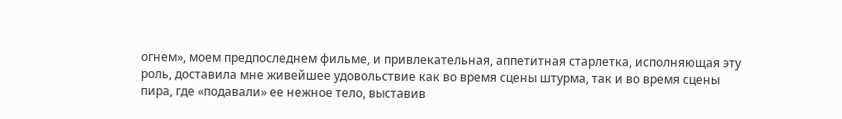огнем», моем предпоследнем фильме, и привлекательная, аппетитная старлетка, исполняющая эту роль, доставила мне живейшее удовольствие как во время сцены штурма, так и во время сцены пира, где «подавали» ее нежное тело, выставив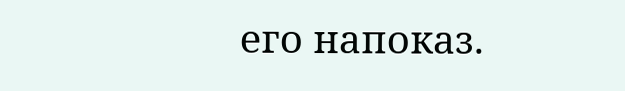его напоказ.